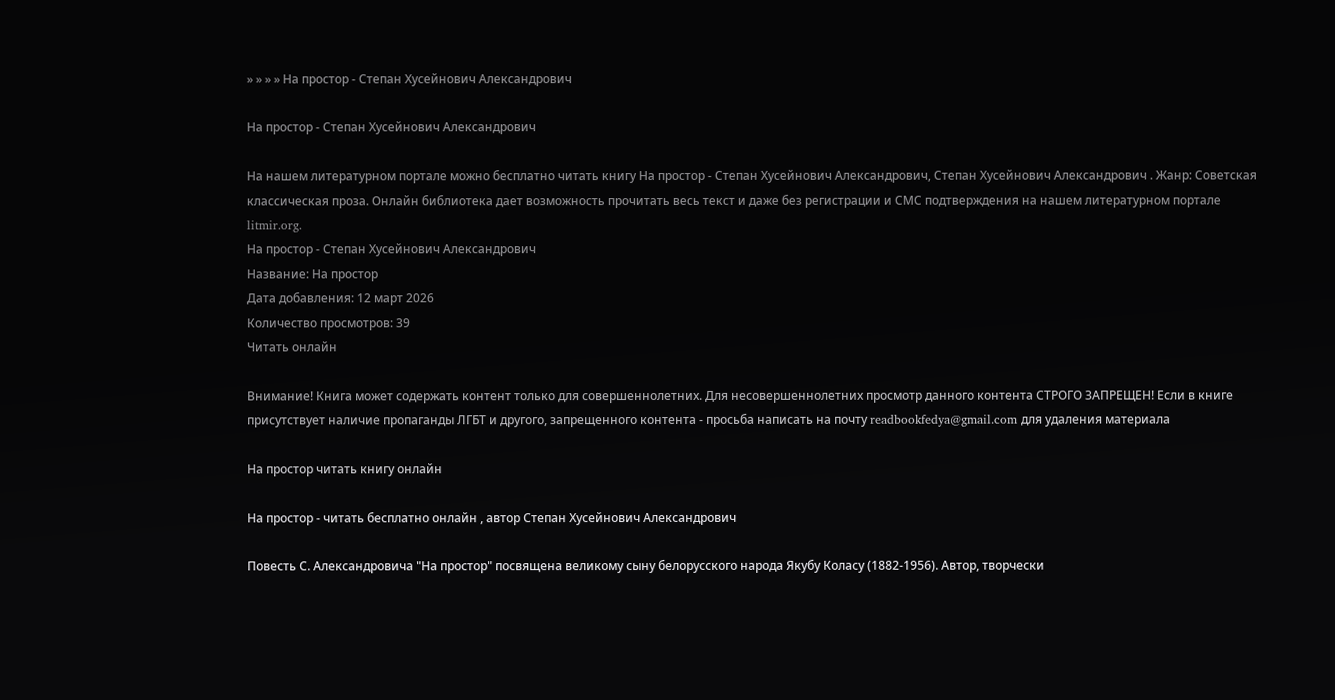» » » » На простор - Степан Хусейнович Александрович

На простор - Степан Хусейнович Александрович

На нашем литературном портале можно бесплатно читать книгу На простор - Степан Хусейнович Александрович, Степан Хусейнович Александрович . Жанр: Советская классическая проза. Онлайн библиотека дает возможность прочитать весь текст и даже без регистрации и СМС подтверждения на нашем литературном портале litmir.org.
На простор - Степан Хусейнович Александрович
Название: На простор
Дата добавления: 12 март 2026
Количество просмотров: 39
Читать онлайн

Внимание! Книга может содержать контент только для совершеннолетних. Для несовершеннолетних просмотр данного контента СТРОГО ЗАПРЕЩЕН! Если в книге присутствует наличие пропаганды ЛГБТ и другого, запрещенного контента - просьба написать на почту readbookfedya@gmail.com для удаления материала

На простор читать книгу онлайн

На простор - читать бесплатно онлайн , автор Степан Хусейнович Александрович

Повесть С. Александровича "На простор" посвящена великому сыну белорусского народа Якубу Коласу (1882-1956). Автор, творчески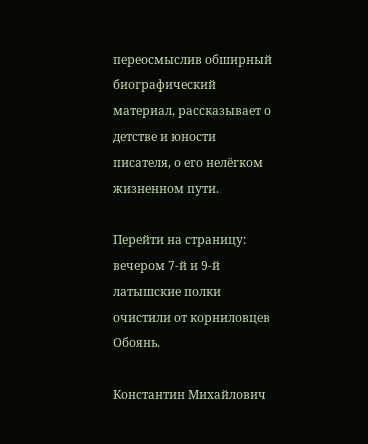переосмыслив обширный биографический материал, рассказывает о детстве и юности писателя, о его нелёгком жизненном пути.

Перейти на страницу:
вечером 7-й и 9-й латышские полки очистили от корниловцев Обоянь.

Константин Михайлович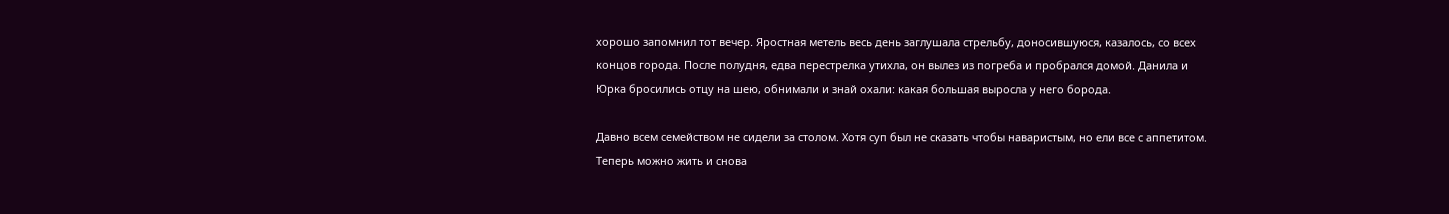хорошо запомнил тот вечер. Яростная метель весь день заглушала стрельбу, доносившуюся, казалось, со всех концов города. После полудня, едва перестрелка утихла, он вылез из погреба и пробрался домой. Данила и Юрка бросились отцу на шею, обнимали и знай охали: какая большая выросла у него борода.

Давно всем семейством не сидели за столом. Хотя суп был не сказать чтобы наваристым, но ели все с аппетитом. Теперь можно жить и снова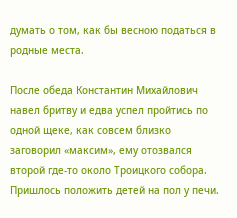думать о том, как бы весною податься в родные места.

После обеда Константин Михайлович навел бритву и едва успел пройтись по одной щеке, как совсем близко заговорил «максим», ему отозвался второй где-то около Троицкого собора. Пришлось положить детей на пол у печи.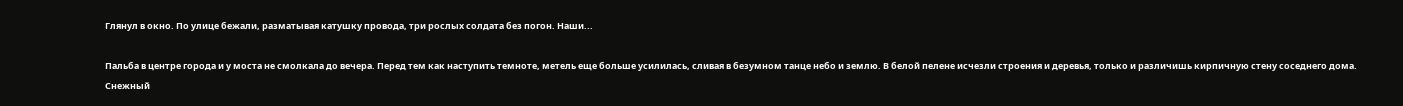Глянул в окно. По улице бежали, разматывая катушку провода, три рослых солдата без погон. Наши...

Пальба в центре города и у моста не смолкала до вечера. Перед тем как наступить темноте, метель еще больше усилилась, сливая в безумном танце небо и землю. В белой пелене исчезли строения и деревья, только и различишь кирпичную стену соседнего дома. Снежный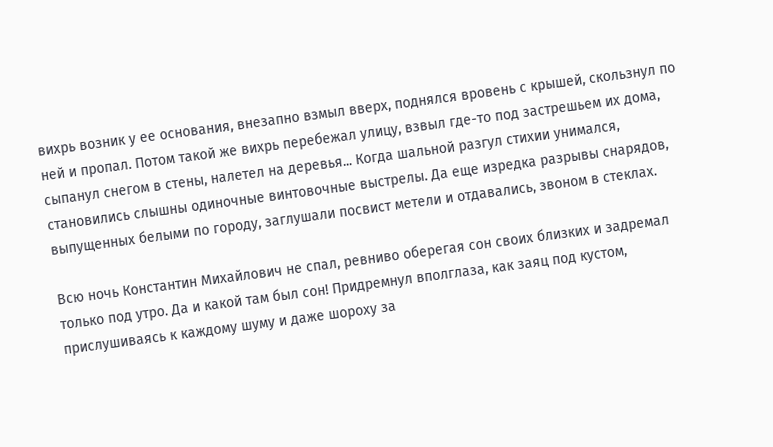вихрь возник у ее основания, внезапно взмыл вверх, поднялся вровень с крышей, скользнул по ней и пропал. Потом такой же вихрь перебежал улицу, взвыл где-то под застрешьем их дома, сыпанул снегом в стены, налетел на деревья... Когда шальной разгул стихии унимался, становились слышны одиночные винтовочные выстрелы. Да еще изредка разрывы снарядов, выпущенных белыми по городу, заглушали посвист метели и отдавались, звоном в стеклах.

Всю ночь Константин Михайлович не спал, ревниво оберегая сон своих близких и задремал только под утро. Да и какой там был сон! Придремнул вполглаза, как заяц под кустом, прислушиваясь к каждому шуму и даже шороху за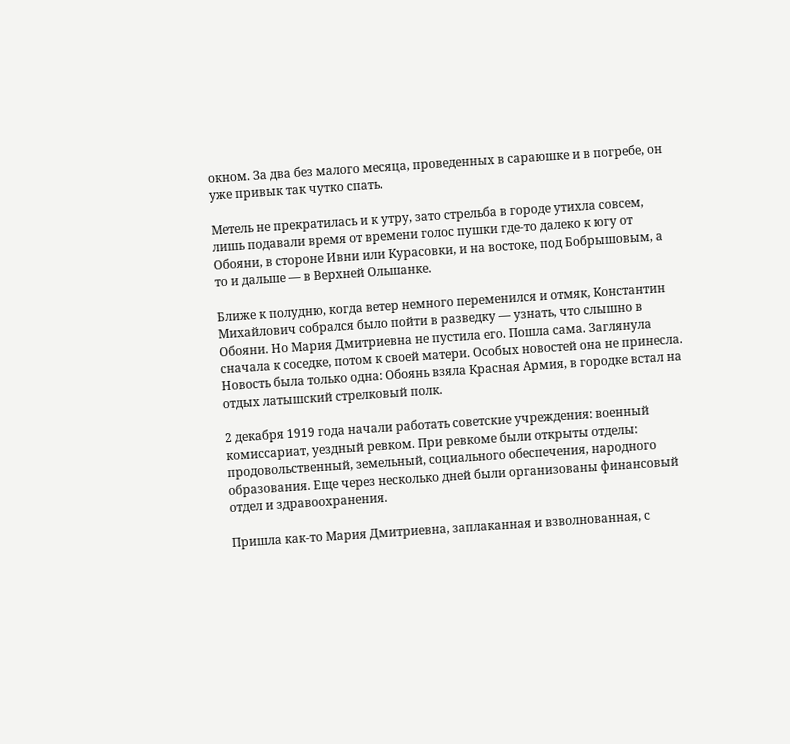окном. За два без малого месяца, проведенных в сараюшке и в погребе, он уже привык так чутко спать.

Метель не прекратилась и к утру, зато стрельба в городе утихла совсем, лишь подавали время от времени голос пушки где-то далеко к югу от Обояни, в стороне Ивни или Курасовки, и на востоке, под Бобрышовым, а то и дальше — в Верхней Ольшанке.

Ближе к полудню, когда ветер немного переменился и отмяк, Константин Михайлович собрался было пойти в разведку — узнать, что слышно в Обояни. Но Мария Дмитриевна не пустила его. Пошла сама. Заглянула сначала к соседке, потом к своей матери. Особых новостей она не принесла. Новость была только одна: Обоянь взяла Красная Армия, в городке встал на отдых латышский стрелковый полк.

2 декабря 1919 года начали работать советские учреждения: военный комиссариат, уездный ревком. При ревкоме были открыты отделы: продовольственный, земельный, социального обеспечения, народного образования. Еще через несколько дней были организованы финансовый отдел и здравоохранения.

Пришла как-то Мария Дмитриевна, заплаканная и взволнованная, с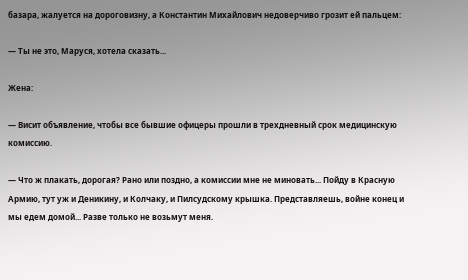базара, жалуется на дороговизну, а Константин Михайлович недоверчиво грозит ей пальцем:

— Ты не это, Маруся, хотела сказать...

Жена:

— Висит объявление, чтобы все бывшие офицеры прошли в трехдневный срок медицинскую комиссию.

— Что ж плакать, дорогая? Рано или поздно, а комиссии мне не миновать... Пойду в Красную Армию, тут уж и Деникину, и Колчаку, и Пилсудскому крышка. Представляешь, войне конец и мы едем домой... Разве только не возьмут меня.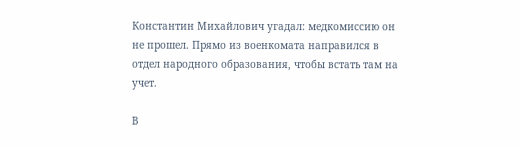Константин Михайлович угадал: медкомиссию он не прошел. Прямо из военкомата направился в отдел народного образования, чтобы встать там на учет.

В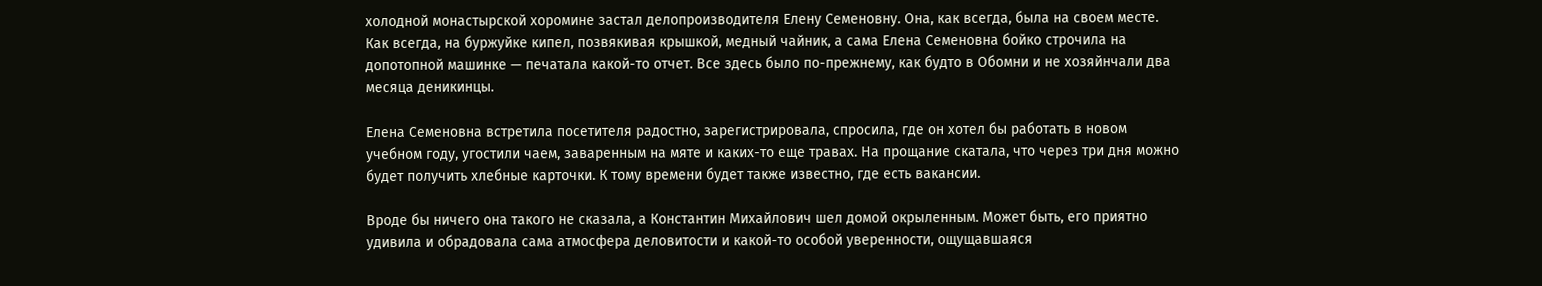холодной монастырской хоромине застал делопроизводителя Елену Семеновну. Она, как всегда, была на своем месте. Как всегда, на буржуйке кипел, позвякивая крышкой, медный чайник, а сама Елена Семеновна бойко строчила на допотопной машинке — печатала какой-то отчет. Все здесь было по-прежнему, как будто в Обомни и не хозяйнчали два месяца деникинцы.

Елена Семеновна встретила посетителя радостно, зарегистрировала, спросила, где он хотел бы работать в новом учебном году, угостили чаем, заваренным на мяте и каких-то еще травах. На прощание скатала, что через три дня можно будет получить хлебные карточки. К тому времени будет также известно, где есть вакансии.

Вроде бы ничего она такого не сказала, а Константин Михайлович шел домой окрыленным. Может быть, его приятно удивила и обрадовала сама атмосфера деловитости и какой-то особой уверенности, ощущавшаяся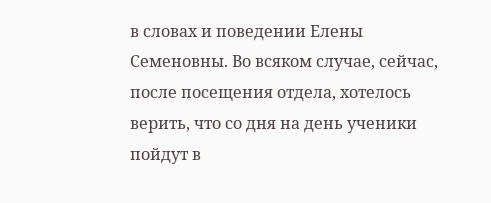в словах и поведении Елены Семеновны. Во всяком случае, сейчас, после посещения отдела, хотелось верить, что со дня на день ученики пойдут в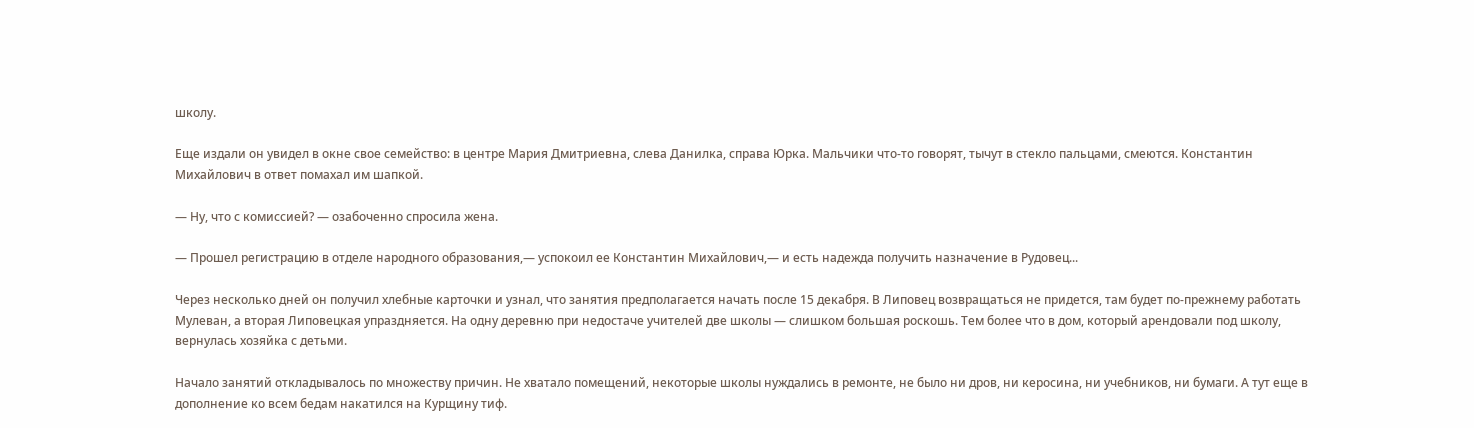школу.

Еще издали он увидел в окне свое семейство: в центре Мария Дмитриевна, слева Данилка, справа Юрка. Мальчики что-то говорят, тычут в стекло пальцами, смеются. Константин Михайлович в ответ помахал им шапкой.

— Ну, что с комиссией? — озабоченно спросила жена.

— Прошел регистрацию в отделе народного образования,— успокоил ее Константин Михайлович,— и есть надежда получить назначение в Рудовец...

Через несколько дней он получил хлебные карточки и узнал, что занятия предполагается начать после 15 декабря. В Липовец возвращаться не придется, там будет по-прежнему работать Мулеван, а вторая Липовецкая упраздняется. На одну деревню при недостаче учителей две школы — слишком большая роскошь. Тем более что в дом, который арендовали под школу, вернулась хозяйка с детьми.

Начало занятий откладывалось по множеству причин. Не хватало помещений, некоторые школы нуждались в ремонте, не было ни дров, ни керосина, ни учебников, ни бумаги. А тут еще в дополнение ко всем бедам накатился на Курщину тиф.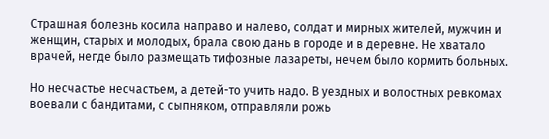Страшная болезнь косила направо и налево, солдат и мирных жителей, мужчин и женщин, старых и молодых, брала свою дань в городе и в деревне. Не хватало врачей, негде было размещать тифозные лазареты, нечем было кормить больных.

Но несчастье несчастьем, а детей-то учить надо. В уездных и волостных ревкомах воевали с бандитами, с сыпняком, отправляли рожь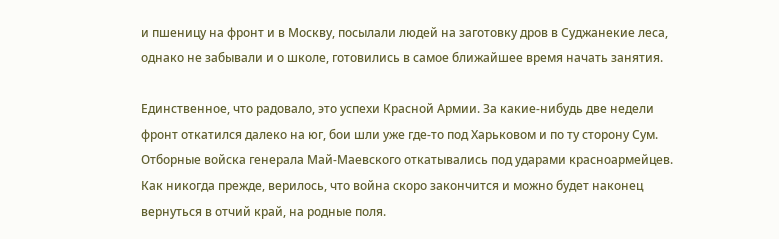и пшеницу на фронт и в Москву, посылали людей на заготовку дров в Суджанекие леса, однако не забывали и о школе, готовились в самое ближайшее время начать занятия.

Единственное, что радовало, это успехи Красной Армии. За какие-нибудь две недели фронт откатился далеко на юг, бои шли уже где-то под Харьковом и по ту сторону Сум. Отборные войска генерала Май-Маевского откатывались под ударами красноармейцев. Как никогда прежде, верилось, что война скоро закончится и можно будет наконец вернуться в отчий край, на родные поля.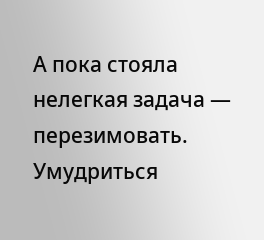А пока стояла нелегкая задача — перезимовать. Умудриться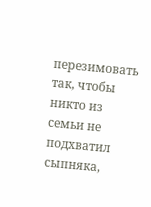перезимовать так, чтобы никто из семьи не подхватил сыпняка,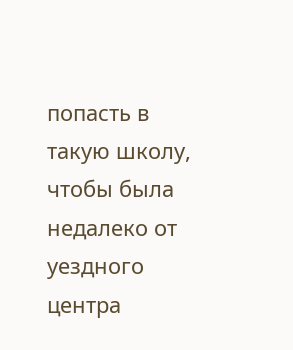попасть в такую школу, чтобы была недалеко от уездного центра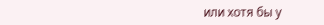или хотя бы у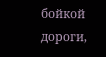бойкой дороги,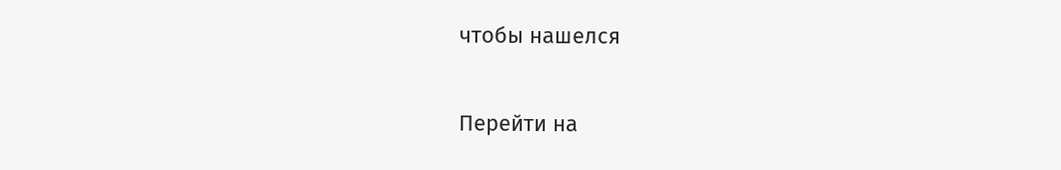чтобы нашелся

Перейти на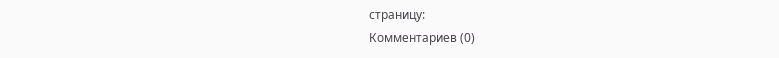страницу:
Комментариев (0)